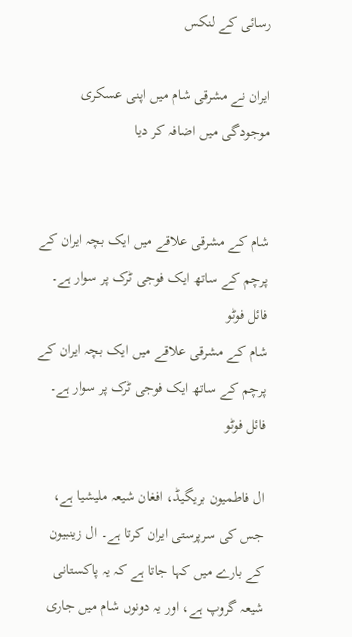رسائی کے لنکس

ایران نے مشرقی شام میں اپنی عسکری موجودگی میں اضافہ کر دیا


شام کے مشرقی علاقے میں ایک بچہ ایران کے پرچم کے ساتھ ایک فوجی ٹرک پر سوار ہے۔ فائل فوٹو
شام کے مشرقی علاقے میں ایک بچہ ایران کے پرچم کے ساتھ ایک فوجی ٹرک پر سوار ہے۔ فائل فوٹو

ال فاطمیون بریگیڈ، افغان شیعہ ملیشیا ہے، جس کی سرپرستی ایران کرتا ہے۔ ال زینبیون کے بارے میں کہا جاتا ہے کہ یہ پاکستانی شیعہ گروپ ہے، اور یہ دونوں شام میں جاری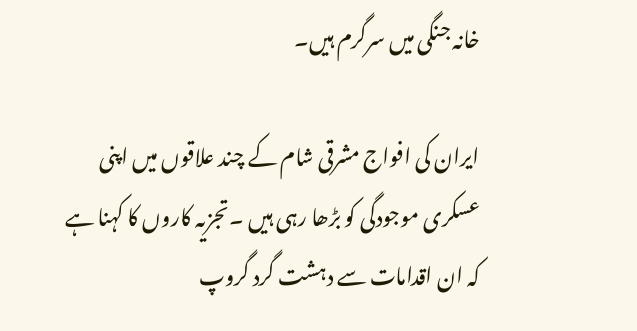خانہ جنگی میں سرگرم ہیں۔

ایران کی افواج مشرقی شام کے چند علاقوں میں اپنی عسکری موجودگی کو بڑھا رہی ہیں ۔تجزیہ کاروں کا کہنا ہے کہ ان اقدامات سے دہشت گرد گروپ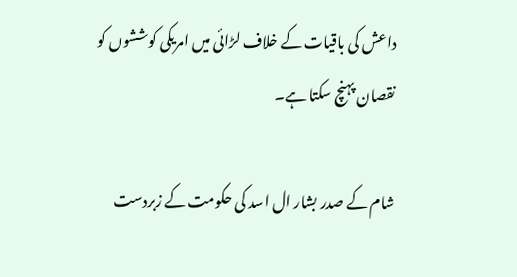داعش کی باقیات کے خلاف لڑائی میں امریکی کوششوں کو نقصان پہنچ سکتا ہے۔

شام کے صدر بشار ال اسد کی حکومت کے زبردست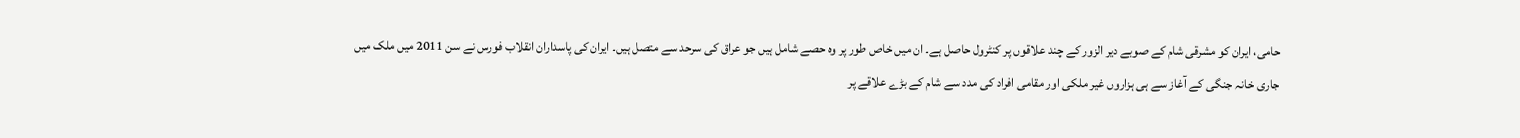حامی، ایران کو مشرقی شام کے صوبے دیر الزور کے چند علاقوں پر کنٹرول حاصل ہے۔ ان میں خاص طور پر وہ حصے شامل ہیں جو عراق کی سرحد سے متصل ہیں۔ ایران کی پاسداران انقلاب فورس نے سن 2011 میں ملک میں جاری خانہ جنگی کے آغاز سے ہی ہزاروں غیر ملکی اور مقامی افراد کی مدد سے شام کے بڑے علاقے پر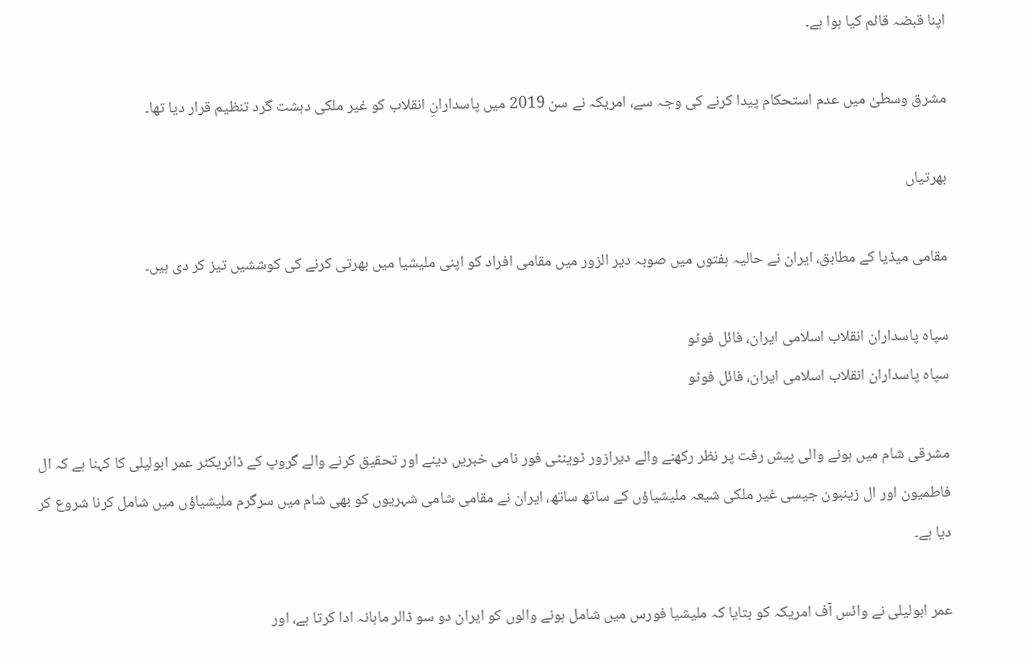اپنا قبضہ قائم کیا ہوا ہے۔

مشرق وسطیٰ میں عدم استحکام پیدا کرنے کی وجہ سے، امریکہ نے سن 2019 میں پاسدارانِ انقلاب کو غیر ملکی دہشت گرد تنظیم قرار دیا تھا۔

بھرتیاں

مقامی میڈیا کے مطابق، ایران نے حالیہ ہفتوں میں صوبہ دیر الزور میں مقامی افراد کو اپنی ملیشیا میں بھرتی کرنے کی کوششیں تیز کر دی ہیں۔

سپاه پاسداران انقلاب اسلامی ایران، فائل فوٹو
سپاه پاسداران انقلاب اسلامی ایران، فائل فوٹو

مشرقی شام میں ہونے والی پیش رفت پر نظر رکھنے والے دیرازور ٹوینٹی فور نامی خبریں دینے اور تحقیق کرنے والے گروپ کے ڈائریکٹر عمر ابولیلی کا کہنا ہے کہ ال فاطمیون اور ال زینبون جیسی غیر ملکی شیعہ ملیشیاؤں کے ساتھ ساتھ، ایران نے مقامی شامی شہریوں کو بھی شام میں سرگرم ملیشیاؤں میں شامل کرنا شروع کر دیا ہے۔

عمر ابولیلی نے وائس آف امریکہ کو بتایا کہ ملیشیا فورس میں شامل ہونے والوں کو ایران دو سو ڈالر ماہانہ ادا کرتا ہے، اور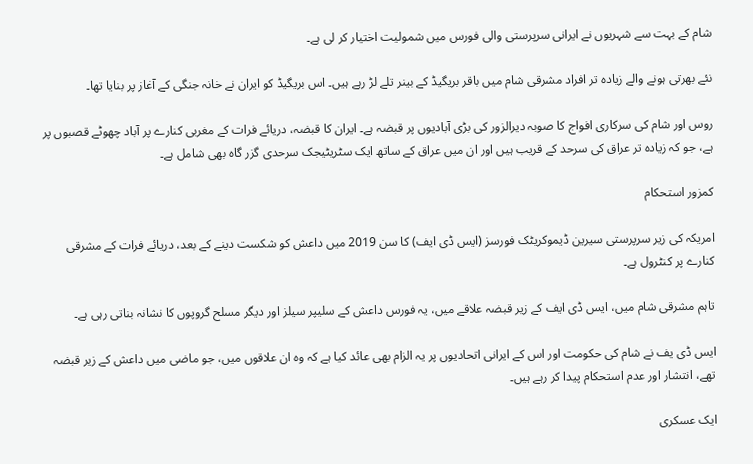شام کے بہت سے شہریوں نے ایرانی سرپرستی والی فورس میں شمولیت اختیار کر لی ہے۔

نئے بھرتی ہونے والے زیادہ تر افراد مشرقی شام میں باقر بریگیڈ کے بینر تلے لڑ رہے ہیں۔ اس بریگیڈ کو ایران نے خانہ جنگی کے آغاز پر بنایا تھا۔

روس اور شام کی سرکاری افواج کا صوبہ دیرالزور کی بڑی آبادیوں پر قبضہ ہے۔ ایران کا قبضہ، دریائے فرات کے مغربی کنارے پر آباد چھوٹے قصبوں پر ہے، جو کہ زیادہ تر عراق کی سرحد کے قریب ہیں اور ان میں عراق کے ساتھ ایک سٹریٹیجک سرحدی گزر گاہ بھی شامل ہے۔

کمزور استحکام

امریکہ کی زیر سرپرستی سیرین ڈیموکریٹک فورسز (ایس ڈی ایف) کا سن 2019 میں داعش کو شکست دینے کے بعد، دریائے فرات کے مشرقی کنارے پر کنٹرول ہے۔

تاہم مشرقی شام میں، ایس ڈی ایف کے زیر قبضہ علاقے میں، یہ فورس داعش کے سلیپر سیلز اور دیگر مسلح گروپوں کا نشانہ بناتی رہی ہے۔

ایس ڈی یف نے شام کی حکومت اور اس کے ایرانی اتحادیوں پر یہ الزام بھی عائد کیا ہے کہ وہ ان علاقوں میں، جو ماضی میں داعش کے زیر قبضہ تھے، انتشار اور عدم استحکام پیدا کر رہے ہیں۔

ایک عسکری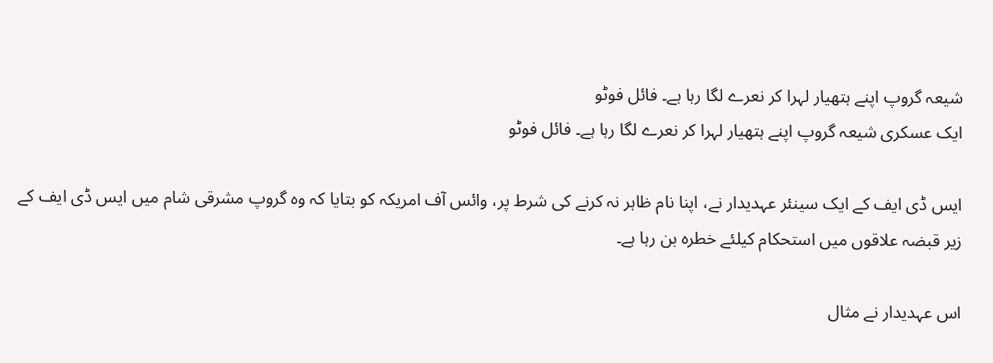شیعہ گروپ اپنے ہتھیار لہرا کر نعرے لگا رہا ہے۔ فائل فوٹو
ایک عسکری شیعہ گروپ اپنے ہتھیار لہرا کر نعرے لگا رہا ہے۔ فائل فوٹو

ایس ڈی ایف کے ایک سینئر عہدیدار نے، اپنا نام ظاہر نہ کرنے کی شرط پر، وائس آف امریکہ کو بتایا کہ وہ گروپ مشرقی شام میں ایس ڈی ایف کے زیر قبضہ علاقوں میں استحکام کیلئے خطرہ بن رہا ہے۔

اس عہدیدار نے مثال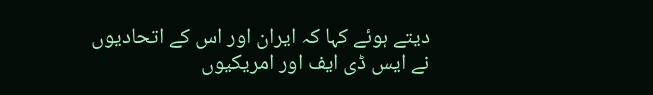دیتے ہوئے کہا کہ ایران اور اس کے اتحادیوں نے ایس ڈی ایف اور امریکیوں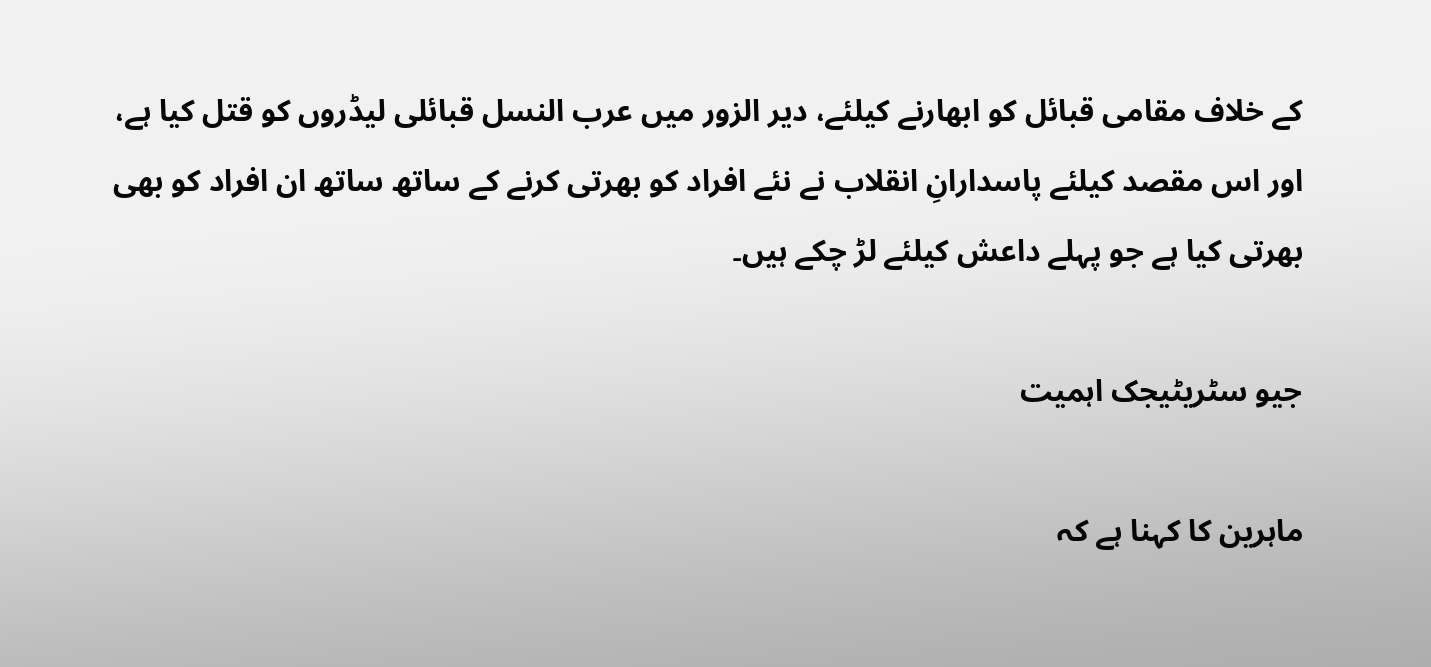کے خلاف مقامی قبائل کو ابھارنے کیلئے، دیر الزور میں عرب النسل قبائلی لیڈروں کو قتل کیا ہے، اور اس مقصد کیلئے پاسدارانِ انقلاب نے نئے افراد کو بھرتی کرنے کے ساتھ ساتھ ان افراد کو بھی بھرتی کیا ہے جو پہلے داعش کیلئے لڑ چکے ہیں۔

جیو سٹریٹیجک اہمیت

ماہرین کا کہنا ہے کہ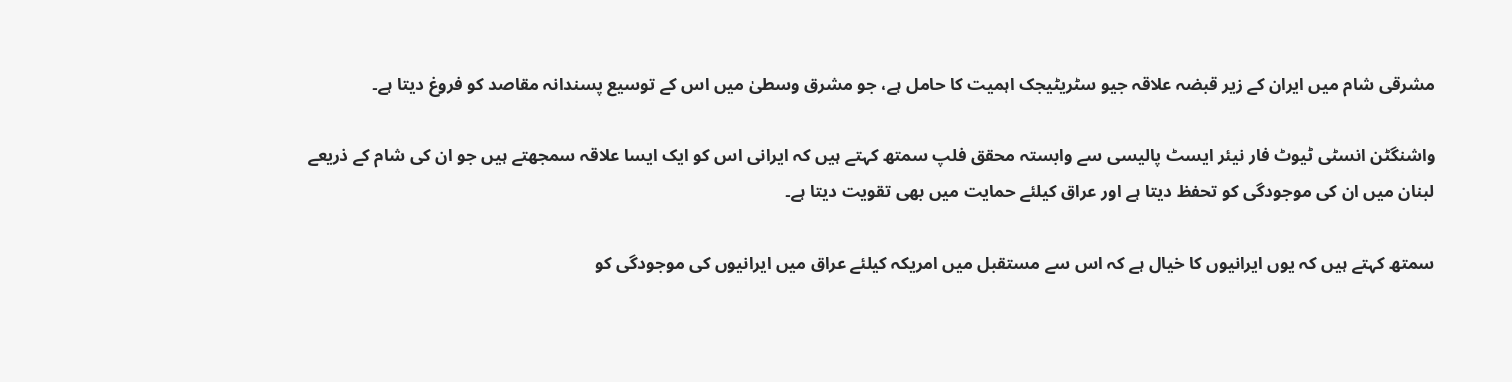مشرقی شام میں ایران کے زیر قبضہ علاقہ جیو سٹریٹیجک اہمیت کا حامل ہے، جو مشرق وسطیٰ میں اس کے توسیع پسندانہ مقاصد کو فروغ دیتا ہے۔

واشنگٹن انسٹی ٹیوٹ فار نیئر ایسٹ پالیسی سے وابستہ محقق فلپ سمتھ کہتے ہیں کہ ایرانی اس کو ایک ایسا علاقہ سمجھتے ہیں جو ان کی شام کے ذریعے لبنان میں ان کی موجودگی کو تحفظ دیتا ہے اور عراق کیلئے حمایت میں بھی تقویت دیتا ہے۔

سمتھ کہتے ہیں کہ یوں ایرانیوں کا خیال ہے کہ اس سے مستقبل میں امریکہ کیلئے عراق میں ایرانیوں کی موجودگی کو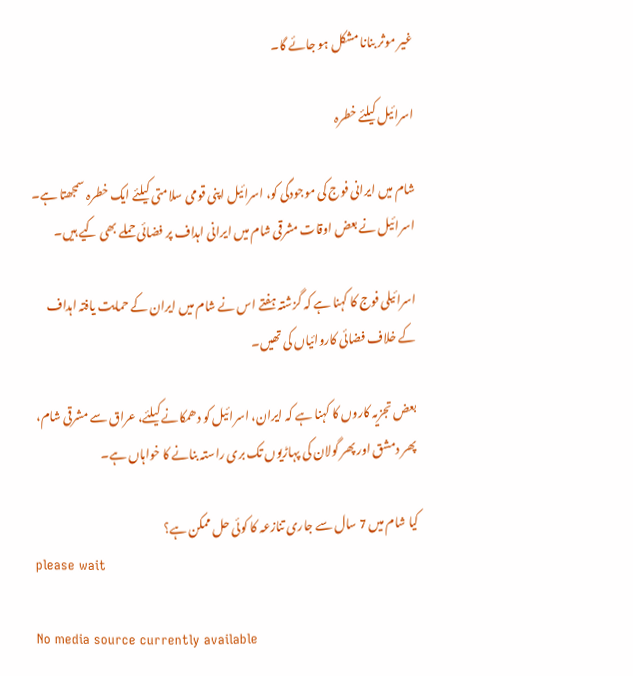غیر موثر بنانا مشکل ہو جائے گا۔

اسرائیل کیلئے خطرہ

شام میں ایرانی فوج کی موجودگی کو، اسرائیل اپنی قومی سلامتی کیلئے ایک خطرہ سمجھتا ہے۔ اسرائیل نے بعض اوقات مشرقی شام میں ایرانی اہداف پر فضائی حملے بھی کیے ہیں۔

اسرائیلی فوج کا کہنا ہے کہ گزشتہ ہفتے اس نے شام میں ایران کے حمایت یافتہ اہداف کے خلاف فضائی کاروائیاں کی تھیں۔

بعض تجزیہ کاروں کا کہنا ہے کہ ایران، اسرائیل کو دھمکانے کیلئے، عراق سے مشرقی شام، پھر دمشق اور پھر گولان کی پہاڑیوں تک بری راستہ بنانے کا خواہاں ہے۔

کیا شام میں 7 سال سے جاری تنازعہ کا کوئی حل ممکن ہے؟
please wait

No media source currently available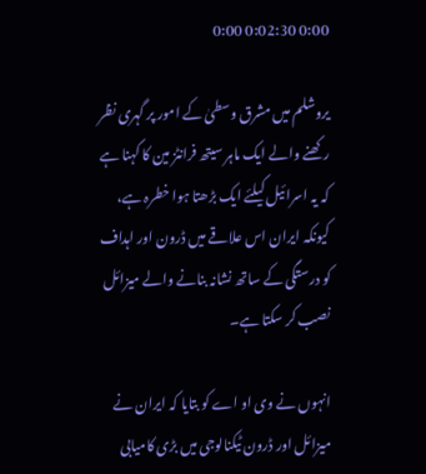0:00 0:02:30 0:00

یروشلم میں مشرق وسطیٰ کے امور پر گہری نظر رکھنے والے ایک ماہر سیتھ فرانٹز مین کا کہنا ہے کہ یہ اسرائیل کیلئے ایک بڑھتا ہوا خطرہ ہے، کیونکہ ایران اس علاقے میں ڈرون اور اہداف کو درستگی کے ساتھ نشانہ بنانے والے میزائل نصب کر سکتا ہے۔

انہوں نے وی او اے کو بتایا کہ ایران نے میزائل اور ڈرون ٹیکنالوجی میں بڑی کامیابی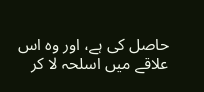حاصل کی ہے، اور وہ اس علاقے میں اسلحہ لا کر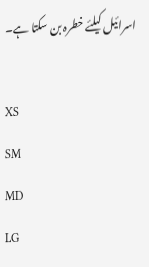اسرائیل کیلئے خطرہ بن سکتا ہے۔

XS
SM
MD
LG